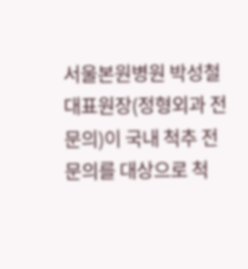서울본원병원 박성철 대표원장(정형외과 전문의)이 국내 척추 전문의를 대상으로 척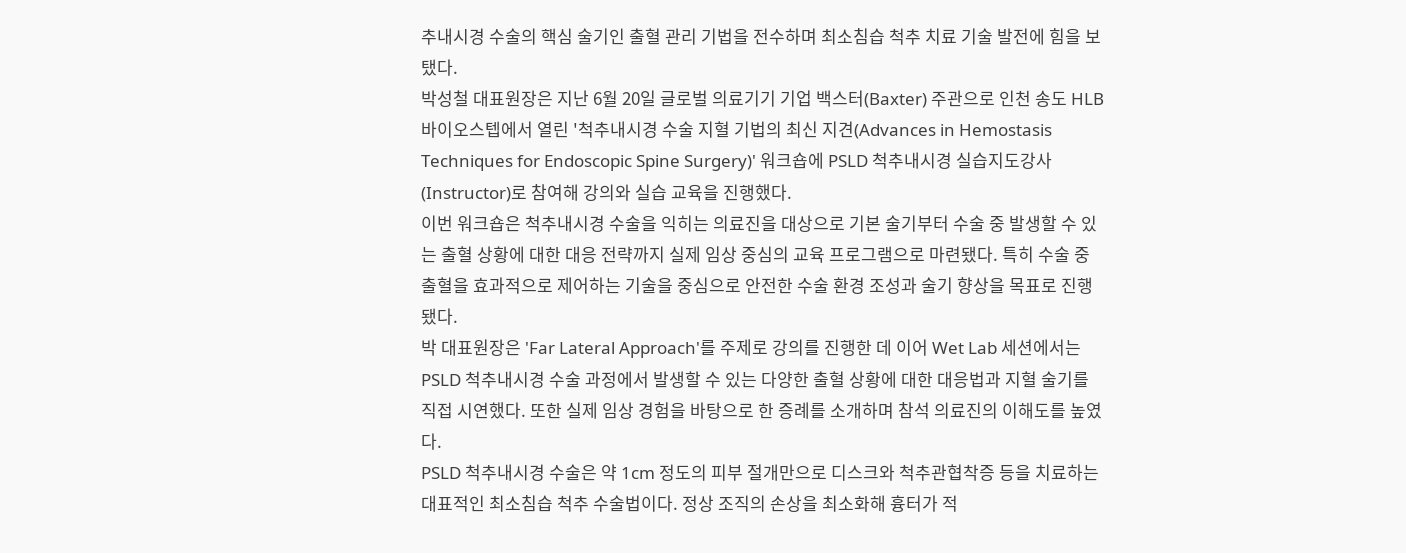추내시경 수술의 핵심 술기인 출혈 관리 기법을 전수하며 최소침습 척추 치료 기술 발전에 힘을 보탰다.
박성철 대표원장은 지난 6월 20일 글로벌 의료기기 기업 백스터(Baxter) 주관으로 인천 송도 HLB 바이오스텝에서 열린 '척추내시경 수술 지혈 기법의 최신 지견(Advances in Hemostasis Techniques for Endoscopic Spine Surgery)' 워크숍에 PSLD 척추내시경 실습지도강사(Instructor)로 참여해 강의와 실습 교육을 진행했다.
이번 워크숍은 척추내시경 수술을 익히는 의료진을 대상으로 기본 술기부터 수술 중 발생할 수 있는 출혈 상황에 대한 대응 전략까지 실제 임상 중심의 교육 프로그램으로 마련됐다. 특히 수술 중 출혈을 효과적으로 제어하는 기술을 중심으로 안전한 수술 환경 조성과 술기 향상을 목표로 진행됐다.
박 대표원장은 'Far Lateral Approach'를 주제로 강의를 진행한 데 이어 Wet Lab 세션에서는 PSLD 척추내시경 수술 과정에서 발생할 수 있는 다양한 출혈 상황에 대한 대응법과 지혈 술기를 직접 시연했다. 또한 실제 임상 경험을 바탕으로 한 증례를 소개하며 참석 의료진의 이해도를 높였다.
PSLD 척추내시경 수술은 약 1cm 정도의 피부 절개만으로 디스크와 척추관협착증 등을 치료하는 대표적인 최소침습 척추 수술법이다. 정상 조직의 손상을 최소화해 흉터가 적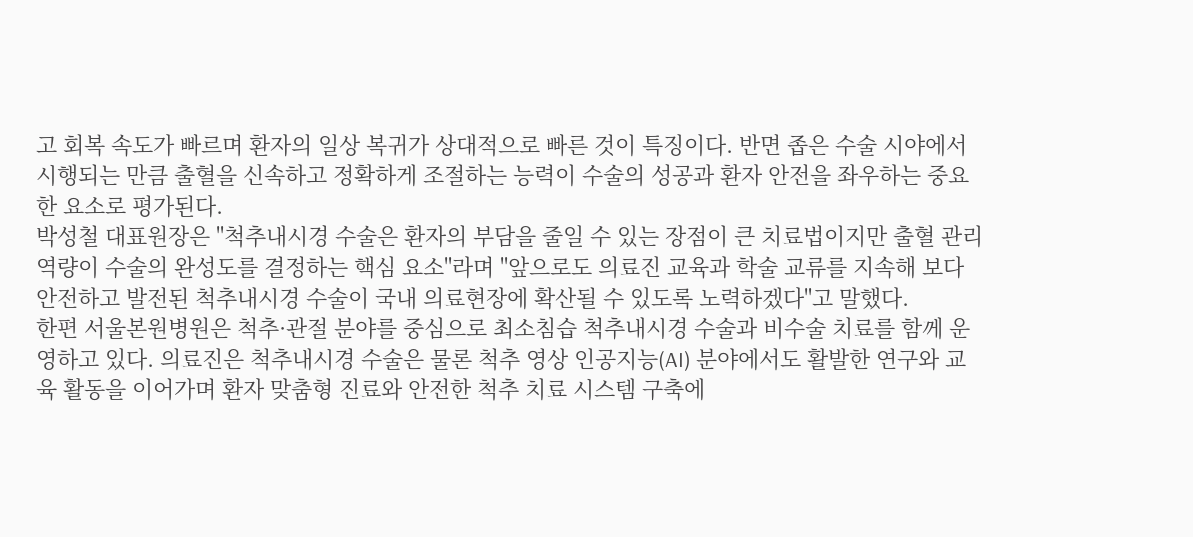고 회복 속도가 빠르며 환자의 일상 복귀가 상대적으로 빠른 것이 특징이다. 반면 좁은 수술 시야에서 시행되는 만큼 출혈을 신속하고 정확하게 조절하는 능력이 수술의 성공과 환자 안전을 좌우하는 중요한 요소로 평가된다.
박성철 대표원장은 "척추내시경 수술은 환자의 부담을 줄일 수 있는 장점이 큰 치료법이지만 출혈 관리 역량이 수술의 완성도를 결정하는 핵심 요소"라며 "앞으로도 의료진 교육과 학술 교류를 지속해 보다 안전하고 발전된 척추내시경 수술이 국내 의료현장에 확산될 수 있도록 노력하겠다"고 말했다.
한편 서울본원병원은 척추·관절 분야를 중심으로 최소침습 척추내시경 수술과 비수술 치료를 함께 운영하고 있다. 의료진은 척추내시경 수술은 물론 척추 영상 인공지능(AI) 분야에서도 활발한 연구와 교육 활동을 이어가며 환자 맞춤형 진료와 안전한 척추 치료 시스템 구축에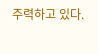주력하고 있다.